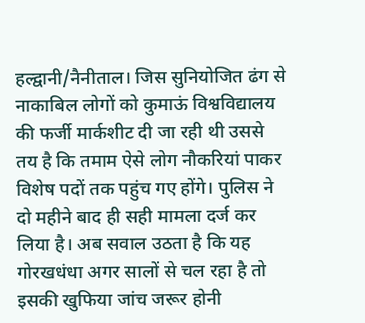हल्द्वानी/नैनीताल। जिस सुनियोजित ढंग से नाकाबिल लोगों को कुमाऊं विश्वविद्यालय की फर्जी मार्कशीट दी जा रही थी उससे तय है कि तमाम ऐसे लोग नौकरियां पाकर विशेष पदों तक पहुंच गए होंगे। पुलिस ने दो महीने बाद ही सही मामला दर्ज कर लिया है। अब सवाल उठता है कि यह गोरखधंधा अगर सालों से चल रहा है तो इसकी खुफिया जांच जरूर होनी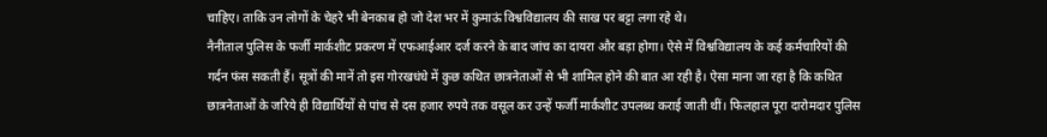चाहिए। ताकि उन लोगों के चेहरे भी बेनकाब हो जो देश भर में कुमाऊं विश्वविद्यालय की साख पर बट्टा लगा रहे थे।
नैनीताल पुलिस के फर्जी मार्कशीट प्रकरण में एफआईआर दर्ज करने के बाद जांच का दायरा और बड़ा होगा। ऐसे में विश्वविद्यालय के कई कर्मचारियों की गर्दन फंस सकती हैं। सूत्रों की मानें तो इस गोरखधंधे में कुछ कथित छात्रनेताओं से भी शामिल होने की बात आ रही है। ऐसा माना जा रहा है कि कथित छात्रनेताओं के जरिये ही विद्यार्थियों से पांच से दस हजार रुपये तक वसूल कर उन्हें फर्जी मार्कशीट उपलब्ध कराई जाती थीं। फिलहाल पूरा दारोमदार पुलिस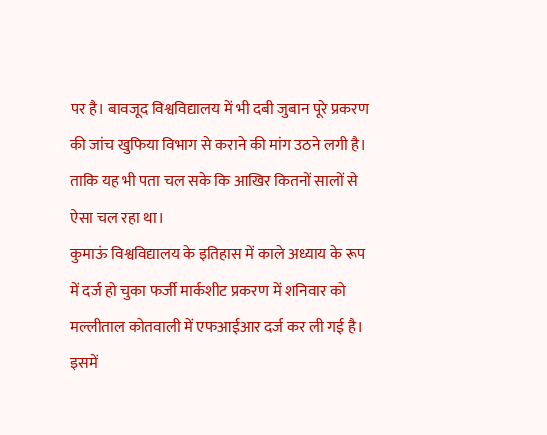पर है। बावजूद विश्वविद्यालय में भी दबी जुबान पूरे प्रकरण की जांच खुफिया विभाग से कराने की मांग उठने लगी है। ताकि यह भी पता चल सके कि आखिर कितनों सालों से ऐसा चल रहा था।
कुमाऊं विश्वविद्यालय के इतिहास में काले अध्याय के रूप में दर्ज हो चुका फर्जी मार्कशीट प्रकरण में शनिवार को मल्लीताल कोतवाली में एफआईआर दर्ज कर ली गई है। इसमें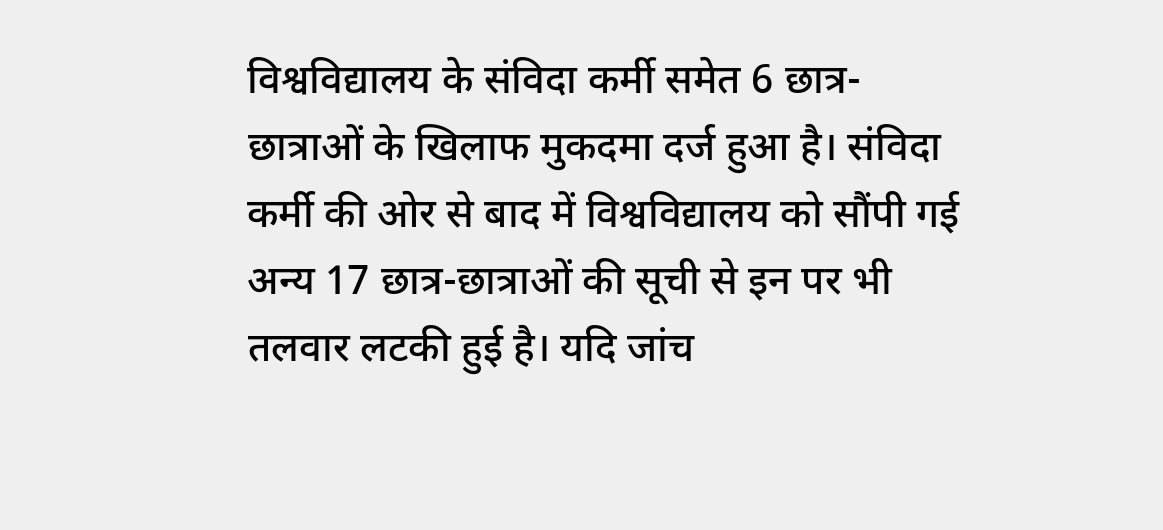विश्वविद्यालय के संविदा कर्मी समेत 6 छात्र-छात्राओं के खिलाफ मुकदमा दर्ज हुआ है। संविदा कर्मी की ओर से बाद में विश्वविद्यालय को सौंपी गई अन्य 17 छात्र-छात्राओं की सूची से इन पर भी तलवार लटकी हुई है। यदि जांच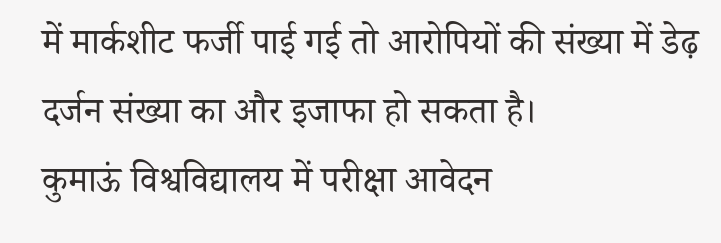में मार्कशीट फर्जी पाई गई तो आरोपियों की संख्या में डेढ़ दर्जन संख्या का और इजाफा हो सकता है।
कुमाऊं विश्वविद्यालय में परीक्षा आवेदन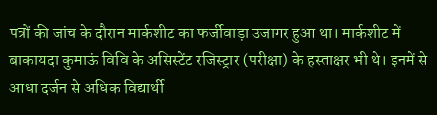पत्रों की जांच के दौरान मार्कशीट का फर्जीवाड़ा उजागर हुआ था। मार्कशीट में बाकायदा कुमाऊं विवि के असिस्टेंट रजिस्ट्रार (परीक्षा) के हस्ताक्षर भी थे। इनमें से आधा दर्जन से अधिक विद्यार्थी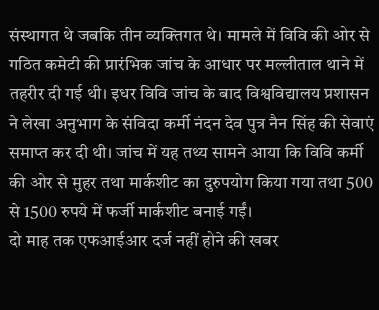संस्थागत थे जबकि तीन व्यक्तिगत थे। मामले में विवि की ओर से गठित कमेटी की प्रारंभिक जांच के आधार पर मल्लीताल थाने में तहरीर दी गई थी। इधर विवि जांच के बाद विश्वविद्यालय प्रशासन ने लेखा अनुभाग के संविदा कर्मी नंदन देव पुत्र नैन सिंह की सेवाएं समाप्त कर दी थी। जांच में यह तथ्य सामने आया कि विवि कर्मी की ओर से मुहर तथा मार्कशीट का दुरुपयोग किया गया तथा 500 से 1500 रुपये में फर्जी मार्कशीट बनाई गईं।
दो माह तक एफआईआर दर्ज नहीं होने की खबर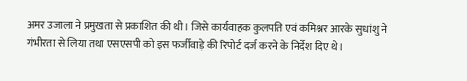अमर उजाला ने प्रमुखता से प्रकाशित की थी। जिसे कार्यवाहक कुलपति एवं कमिश्नर आरके सुधांशु ने गंभीरता से लिया तथा एसएसपी को इस फर्जीवाड़े की रिपोर्ट दर्ज करने के निर्देश दिए थे।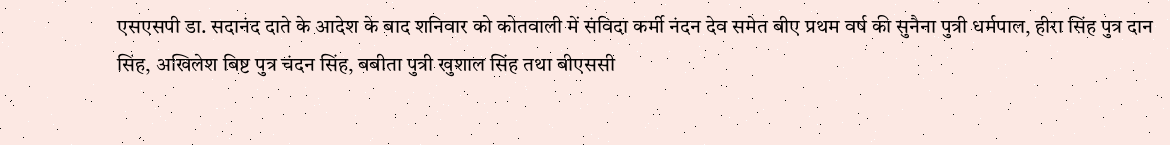एसएसपी डा. सदानंद दाते के आदेश के बाद शनिवार को कोतवाली में संविदा कर्मी नंदन देव समेत बीए प्रथम वर्ष की सुनैना पुत्री धर्मपाल, हीरा सिंह पुत्र दान सिंह, अखिलेश बिष्ट पुत्र चंदन सिंह, बबीता पुत्री खुशाल सिंह तथा बीएससी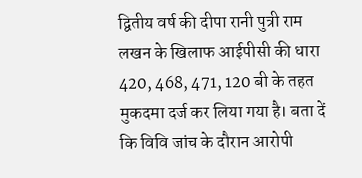द्वितीय वर्ष की दीपा रानी पुत्री राम लखन के खिलाफ आईपीसी की धारा 420, 468, 471, 120 बी के तहत मुकदमा दर्ज कर लिया गया है। बता दें कि विवि जांच के दौरान आरोपी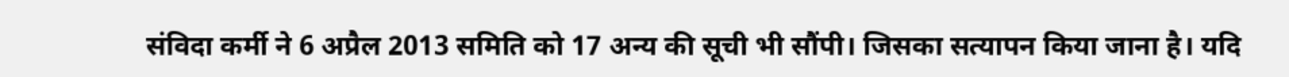संविदा कर्मी ने 6 अप्रैल 2013 समिति को 17 अन्य की सूची भी सौंपी। जिसका सत्यापन किया जाना है। यदि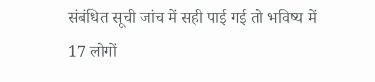संबंधित सूची जांच में सही पाई गई तो भविष्य में 17 लोगों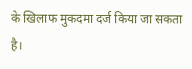के खिलाफ मुकदमा दर्ज किया जा सकता है।